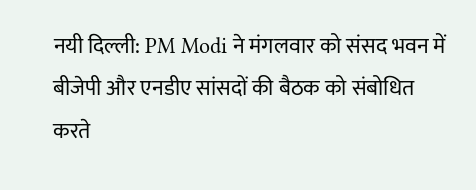नयी दिल्ली: PM Modi ने मंगलवार को संसद भवन में बीजेपी और एनडीए सांसदों की बैठक को संबोधित करते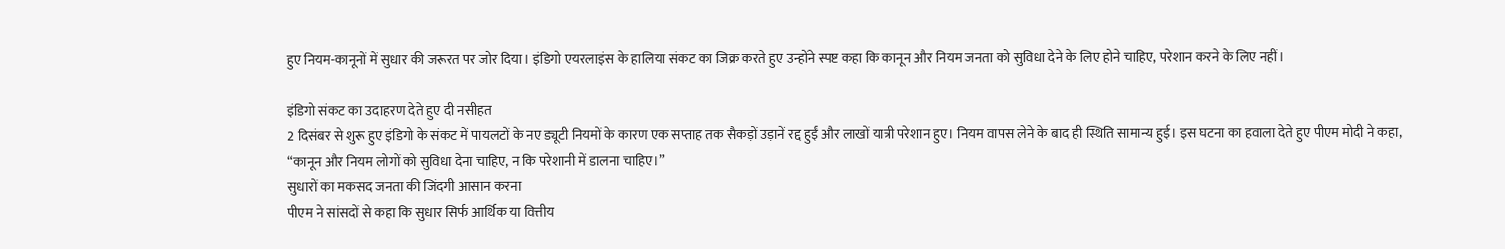हुए नियम-कानूनों में सुधार की जरूरत पर जोर दिया। इंडिगो एयरलाइंस के हालिया संकट का जिक्र करते हुए उन्होंने स्पष्ट कहा कि कानून और नियम जनता को सुविधा देने के लिए होने चाहिए, परेशान करने के लिए नहीं।

इंडिगो संकट का उदाहरण देते हुए दी नसीहत
2 दिसंबर से शुरू हुए इंडिगो के संकट में पायलटों के नए ड्यूटी नियमों के कारण एक सप्ताह तक सैकड़ों उड़ानें रद्द हुईं और लाखों यात्री परेशान हुए। नियम वापस लेने के बाद ही स्थिति सामान्य हुई। इस घटना का हवाला देते हुए पीएम मोदी ने कहा,
“कानून और नियम लोगों को सुविधा देना चाहिए, न कि परेशानी में डालना चाहिए।”
सुधारों का मकसद जनता की जिंदगी आसान करना
पीएम ने सांसदों से कहा कि सुधार सिर्फ आर्थिक या वित्तीय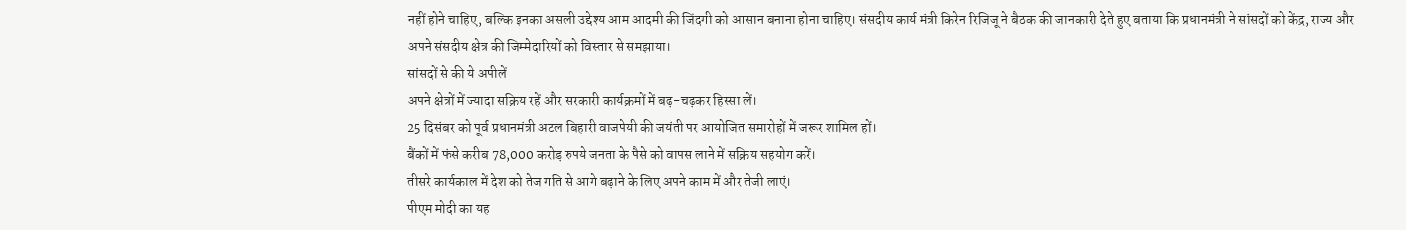नहीं होने चाहिए, बल्कि इनका असली उद्देश्य आम आदमी की जिंदगी को आसान बनाना होना चाहिए। संसदीय कार्य मंत्री किरेन रिजिजू ने बैठक की जानकारी देते हुए बताया कि प्रधानमंत्री ने सांसदों को केंद्र, राज्य और अपने संसदीय क्षेत्र की जिम्मेदारियों को विस्तार से समझाया।
सांसदों से की ये अपीलें
अपने क्षेत्रों में ज्यादा सक्रिय रहें और सरकारी कार्यक्रमों में बढ़-चढ़कर हिस्सा लें।
25 दिसंबर को पूर्व प्रधानमंत्री अटल बिहारी वाजपेयी की जयंती पर आयोजित समारोहों में जरूर शामिल हों।
बैंकों में फंसे करीब 78,000 करोड़ रुपये जनता के पैसे को वापस लाने में सक्रिय सहयोग करें।
तीसरे कार्यकाल में देश को तेज गति से आगे बढ़ाने के लिए अपने काम में और तेजी लाएं।
पीएम मोदी का यह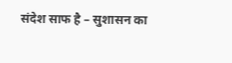संदेश साफ है – सुशासन का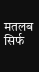मतलब सिर्फ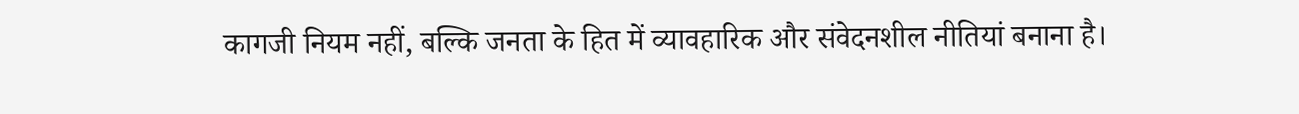कागजी नियम नहीं, बल्कि जनता के हित में व्यावहारिक और संवेदनशील नीतियां बनाना है।